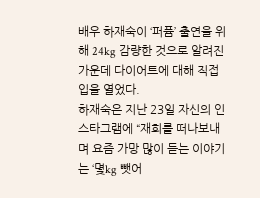배우 하재숙이 ‘퍼퓸’ 출연을 위해 24kg 감량한 것으로 알려진 가운데 다이어트에 대해 직접 입을 열었다.
하재숙은 지난 23일 자신의 인스타그램에 “재희를 떠나보내며 요즘 가망 많이 듣는 이야기는 ‘몇kg 뺏어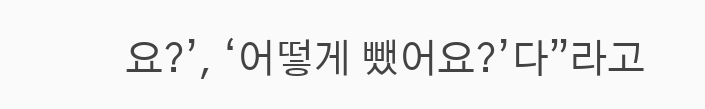요?’, ‘어떻게 뺐어요?’다”라고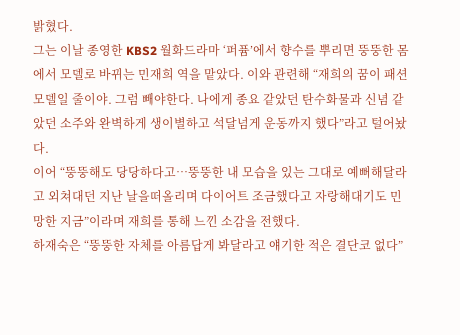밝혔다.
그는 이날 종영한 KBS2 월화드라마 ‘퍼퓸’에서 향수를 뿌리면 뚱뚱한 몸에서 모델로 바뀌는 민재희 역을 맡았다. 이와 관련해 “재희의 꿈이 패션모델일 줄이야. 그럼 빼야한다. 나에게 종요 같았던 탄수화물과 신념 같았던 소주와 완벽하게 생이별하고 석달넘게 운동까지 했다”라고 털어놨다.
이어 “뚱뚱해도 당당하다고…뚱뚱한 내 모습을 있는 그대로 예뻐해달라고 외쳐대던 지난 날을떠올리며 다이어트 조금했다고 자랑해대기도 민망한 지금”이라며 재희를 통해 느낀 소감을 전했다.
하재숙은 “뚱뚱한 자체를 아름답게 봐달라고 얘기한 적은 결단코 없다”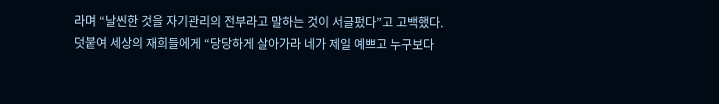라며 “날씬한 것을 자기관리의 전부라고 말하는 것이 서글펐다”고 고백했다.
덧붙여 세상의 재희들에게 “당당하게 살아가라 네가 제일 예쁘고 누구보다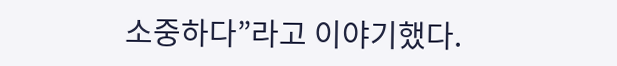소중하다”라고 이야기했다.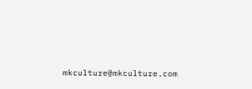mkculture@mkculture.com